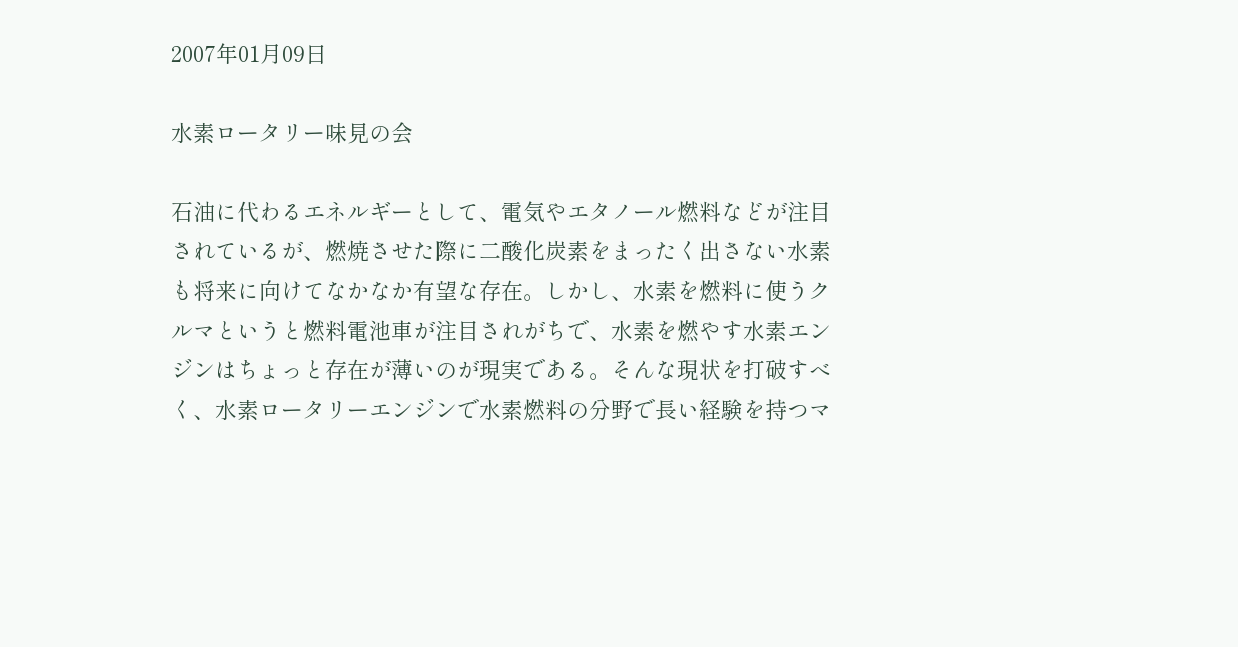2007年01月09日

水素ロータリー味見の会

石油に代わるエネルギーとして、電気やエタノール燃料などが注目されているが、燃焼させた際に二酸化炭素をまったく出さない水素も将来に向けてなかなか有望な存在。しかし、水素を燃料に使うクルマというと燃料電池車が注目されがちで、水素を燃やす水素エンジンはちょっと存在が薄いのが現実である。そんな現状を打破すべく、水素ロータリーエンジンで水素燃料の分野で長い経験を持つマ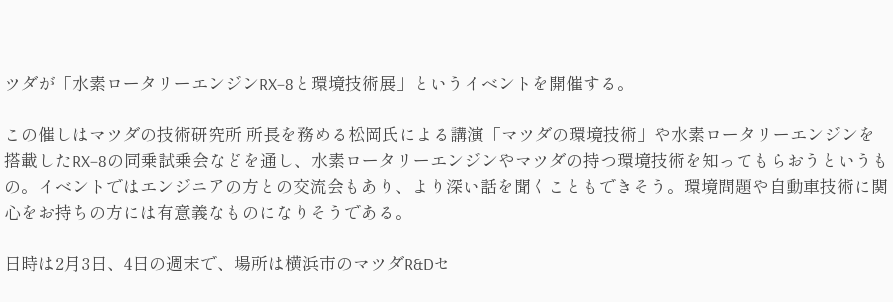ツダが「水素ロータリーエンジンRX−8と環境技術展」というイベントを開催する。

この催しはマツダの技術研究所 所長を務める松岡氏による講演「マツダの環境技術」や水素ロータリーエンジンを搭載したRX−8の同乗試乗会などを通し、水素ロータリーエンジンやマツダの持つ環境技術を知ってもらおうというもの。イベントではエンジニアの方との交流会もあり、より深い話を聞くこともできそう。環境問題や自動車技術に関心をお持ちの方には有意義なものになりそうである。

日時は2月3日、4日の週末で、場所は横浜市のマツダR&Dセ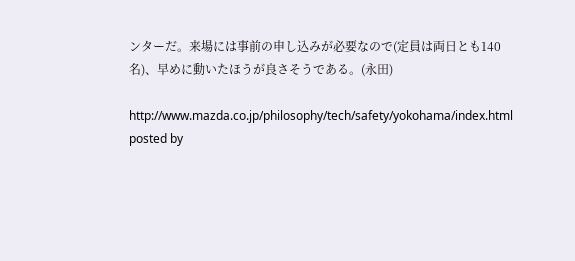ンターだ。来場には事前の申し込みが必要なので(定員は両日とも140名)、早めに動いたほうが良さそうである。(永田)

http://www.mazda.co.jp/philosophy/tech/safety/yokohama/index.html
posted by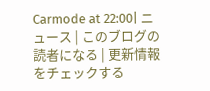Carmode at 22:00| ニュース | このブログの読者になる | 更新情報をチェックする